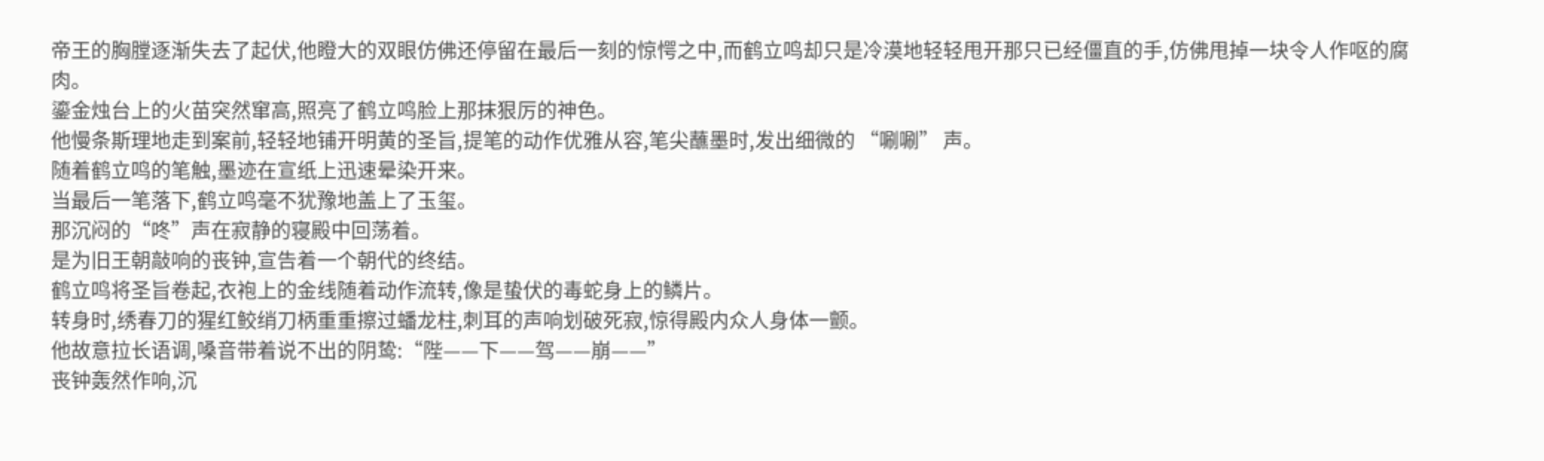帝王的胸膛逐渐失去了起伏,他瞪大的双眼仿佛还停留在最后一刻的惊愕之中,而鹤立鸣却只是冷漠地轻轻甩开那只已经僵直的手,仿佛甩掉一块令人作呕的腐肉。
鎏金烛台上的火苗突然窜高,照亮了鹤立鸣脸上那抹狠厉的神色。
他慢条斯理地走到案前,轻轻地铺开明黄的圣旨,提笔的动作优雅从容,笔尖蘸墨时,发出细微的 “唰唰” 声。
随着鹤立鸣的笔触,墨迹在宣纸上迅速晕染开来。
当最后一笔落下,鹤立鸣毫不犹豫地盖上了玉玺。
那沉闷的“咚”声在寂静的寝殿中回荡着。
是为旧王朝敲响的丧钟,宣告着一个朝代的终结。
鹤立鸣将圣旨卷起,衣袍上的金线随着动作流转,像是蛰伏的毒蛇身上的鳞片。
转身时,绣春刀的猩红鲛绡刀柄重重擦过蟠龙柱,刺耳的声响划破死寂,惊得殿内众人身体一颤。
他故意拉长语调,嗓音带着说不出的阴鸷:“陛——下——驾——崩——”
丧钟轰然作响,沉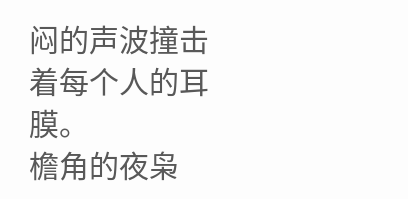闷的声波撞击着每个人的耳膜。
檐角的夜枭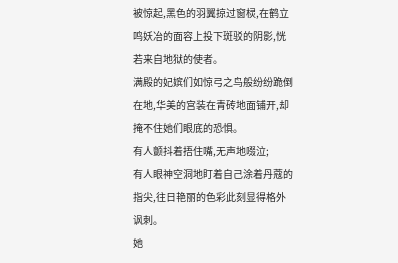被惊起,黑色的羽翼掠过窗棂,在鹤立鸣妖冶的面容上投下斑驳的阴影,恍若来自地狱的使者。
满殿的妃嫔们如惊弓之鸟般纷纷跪倒在地,华美的宫装在青砖地面铺开,却掩不住她们眼底的恐惧。
有人颤抖着捂住嘴,无声地啜泣;
有人眼神空洞地盯着自己涂着丹蔻的指尖,往日艳丽的色彩此刻显得格外讽刺。
她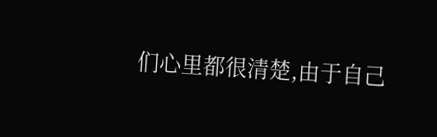们心里都很清楚,由于自己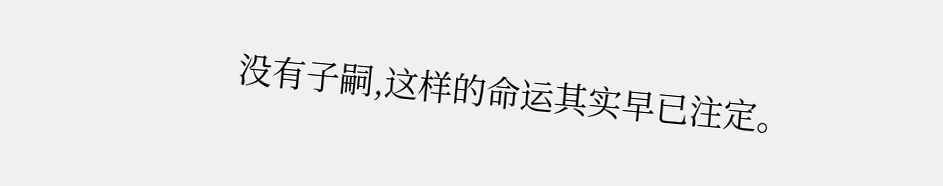没有子嗣,这样的命运其实早已注定。